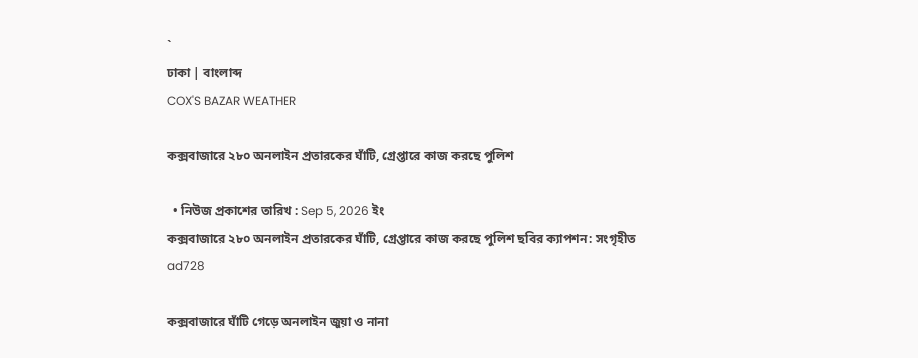`
ঢাকা | বাংলাব্দ
COX'S BAZAR WEATHER

কক্সবাজারে ২৮০ অনলাইন প্রতারকের ঘাঁটি, গ্রেপ্তারে কাজ করছে পুলিশ

  • নিউজ প্রকাশের তারিখ : Sep 5, 2026 ইং
কক্সবাজারে ২৮০ অনলাইন প্রতারকের ঘাঁটি, গ্রেপ্তারে কাজ করছে পুলিশ ছবির ক্যাপশন: সংগৃহীত
ad728

কক্সবাজারে ঘাঁটি গেড়ে অনলাইন জুয়া ও নানা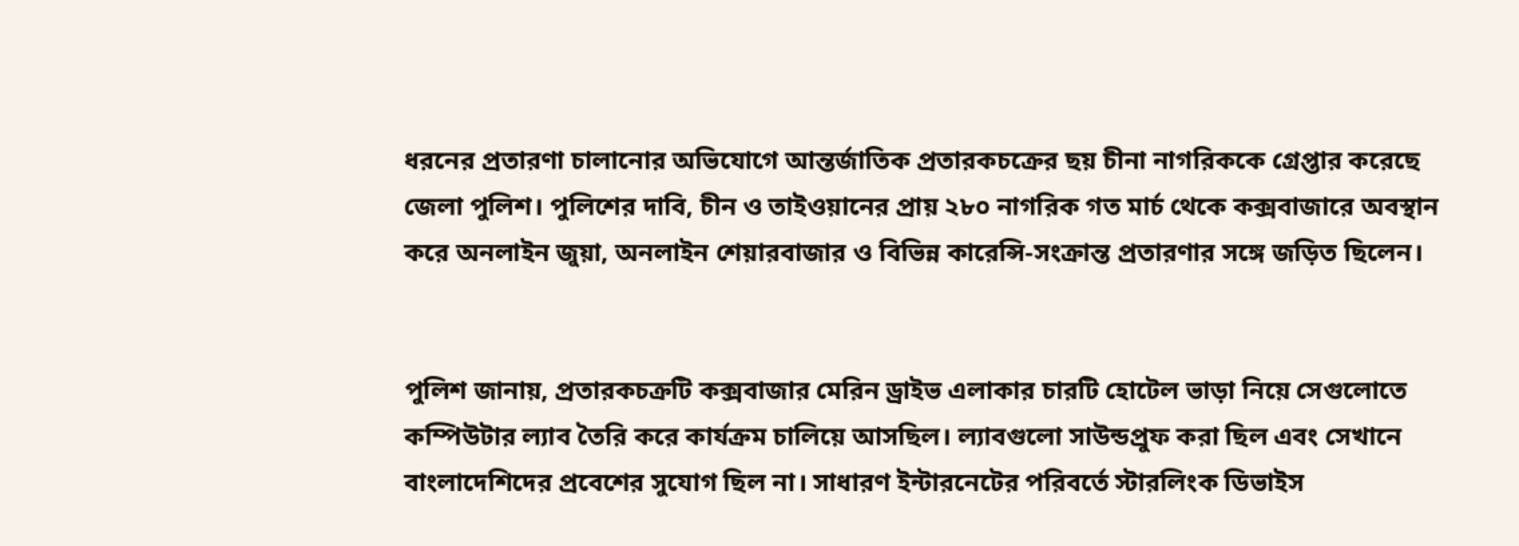ধরনের প্রতারণা চালানোর অভিযোগে আন্তর্জাতিক প্রতারকচক্রের ছয় চীনা নাগরিককে গ্রেপ্তার করেছে জেলা পুলিশ। পুলিশের দাবি, চীন ও তাইওয়ানের প্রায় ২৮০ নাগরিক গত মার্চ থেকে কক্সবাজারে অবস্থান করে অনলাইন জুয়া, অনলাইন শেয়ারবাজার ও বিভিন্ন কারেন্সি-সংক্রান্ত প্রতারণার সঙ্গে জড়িত ছিলেন।


পুলিশ জানায়, প্রতারকচক্রটি কক্সবাজার মেরিন ড্রাইভ এলাকার চারটি হোটেল ভাড়া নিয়ে সেগুলোতে কম্পিউটার ল্যাব তৈরি করে কার্যক্রম চালিয়ে আসছিল। ল্যাবগুলো সাউন্ডপ্রুফ করা ছিল এবং সেখানে বাংলাদেশিদের প্রবেশের সুযোগ ছিল না। সাধারণ ইন্টারনেটের পরিবর্তে স্টারলিংক ডিভাইস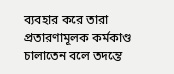ব্যবহার করে তারা প্রতারণামূলক কর্মকাণ্ড চালাতেন বলে তদন্তে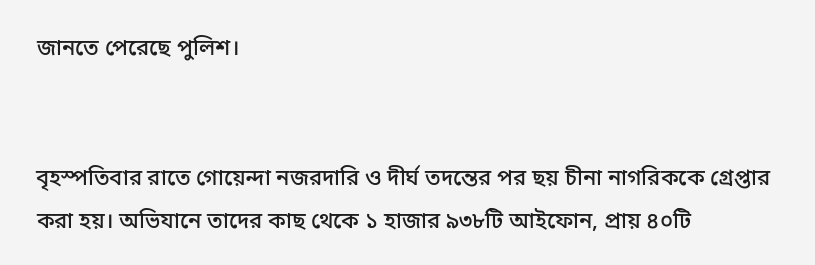জানতে পেরেছে পুলিশ।


বৃহস্পতিবার রাতে গোয়েন্দা নজরদারি ও দীর্ঘ তদন্তের পর ছয় চীনা নাগরিককে গ্রেপ্তার করা হয়। অভিযানে তাদের কাছ থেকে ১ হাজার ৯৩৮টি আইফোন, প্রায় ৪০টি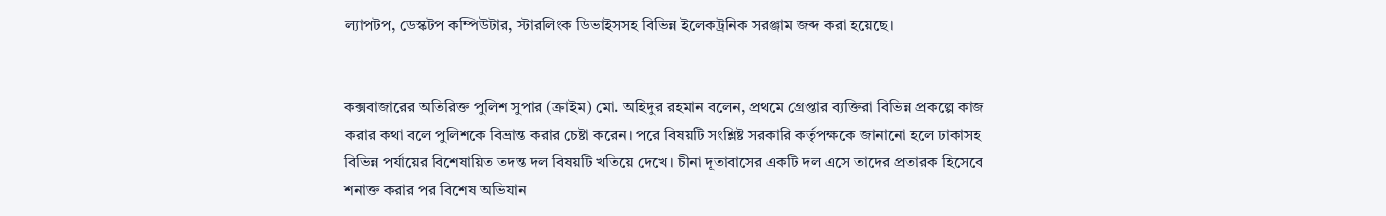ল্যাপটপ, ডেস্কটপ কম্পিউটার, স্টারলিংক ডিভাইসসহ বিভিন্ন ইলেকট্রনিক সরঞ্জাম জব্দ করা হয়েছে।


কক্সবাজারের অতিরিক্ত পুলিশ সুপার (ক্রাইম) মো. অহিদুর রহমান বলেন, প্রথমে গ্রেপ্তার ব্যক্তিরা বিভিন্ন প্রকল্পে কাজ করার কথা বলে পুলিশকে বিভ্রান্ত করার চেষ্টা করেন। পরে বিষয়টি সংশ্লিষ্ট সরকারি কর্তৃপক্ষকে জানানো হলে ঢাকাসহ বিভিন্ন পর্যায়ের বিশেষায়িত তদন্ত দল বিষয়টি খতিয়ে দেখে। চীনা দূতাবাসের একটি দল এসে তাদের প্রতারক হিসেবে শনাক্ত করার পর বিশেষ অভিযান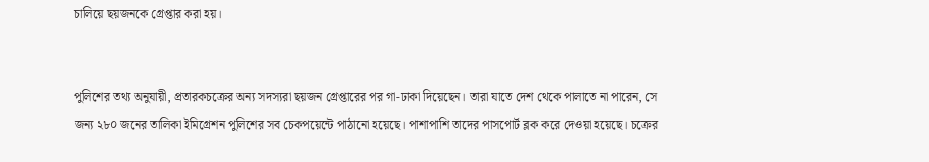চালিয়ে ছয়জনকে গ্রেপ্তার করা হয়।


পুলিশের তথ্য অনুযায়ী, প্রতারকচক্রের অন্য সদস্যরা ছয়জন গ্রেপ্তারের পর গা-ঢাকা দিয়েছেন। তারা যাতে দেশ থেকে পালাতে না পারেন, সে জন্য ২৮০ জনের তালিকা ইমিগ্রেশন পুলিশের সব চেকপয়েন্টে পাঠানো হয়েছে। পাশাপাশি তাদের পাসপোর্ট ব্লক করে দেওয়া হয়েছে। চক্রের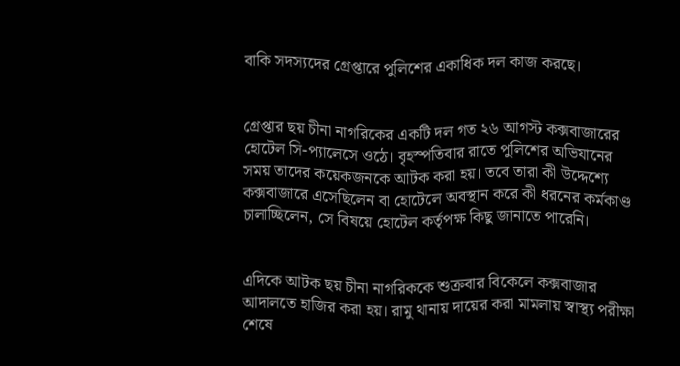বাকি সদস্যদের গ্রেপ্তারে পুলিশের একাধিক দল কাজ করছে।


গ্রেপ্তার ছয় চীনা নাগরিকের একটি দল গত ২৬ আগস্ট কক্সবাজারের হোটেল সি-প্যালেসে ওঠে। বৃহস্পতিবার রাতে পুলিশের অভিযানের সময় তাদের কয়েকজনকে আটক করা হয়। তবে তারা কী উদ্দেশ্যে কক্সবাজারে এসেছিলেন বা হোটেলে অবস্থান করে কী ধরনের কর্মকাণ্ড চালাচ্ছিলেন, সে বিষয়ে হোটেল কর্তৃপক্ষ কিছু জানাতে পারেনি।


এদিকে আটক ছয় চীনা নাগরিককে শুক্রবার বিকেলে কক্সবাজার আদালতে হাজির করা হয়। রামু থানায় দায়ের করা মামলায় স্বাস্থ্য পরীক্ষা শেষে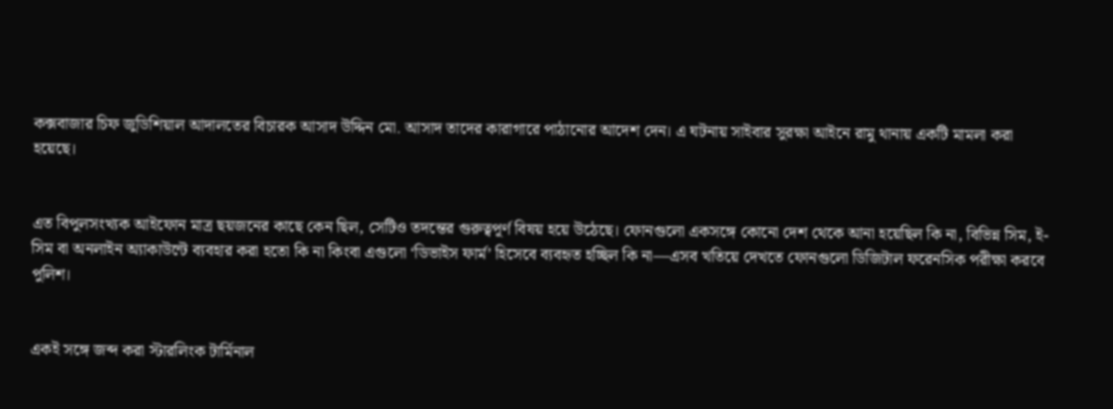কক্সবাজার চিফ জুডিশিয়াল আদালতের বিচারক আসাদ উদ্দিন মো. আসাদ তাদের কারাগারে পাঠানোর আদেশ দেন। এ ঘটনায় সাইবার সুরক্ষা আইনে রামু থানায় একটি মামলা করা হয়েছে।


এত বিপুলসংখ্যক আইফোন মাত্র ছয়জনের কাছে কেন ছিল, সেটিও তদন্তের গুরুত্বপূর্ণ বিষয় হয়ে উঠেছে। ফোনগুলো একসঙ্গে কোনো দেশ থেকে আনা হয়েছিল কি না, বিভিন্ন সিম, ই-সিম বা অনলাইন অ্যাকাউন্টে ব্যবহার করা হতো কি না কিংবা এগুলো ‘ডিভাইস ফার্ম’ হিসেবে ব্যবহৃত হচ্ছিল কি না—এসব খতিয়ে দেখতে ফোনগুলো ডিজিটাল ফরেনসিক পরীক্ষা করবে পুলিশ।


একই সঙ্গে জব্দ করা স্টারলিংক টার্মিনাল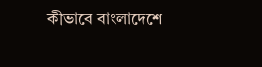কীভাবে বাংলাদেশে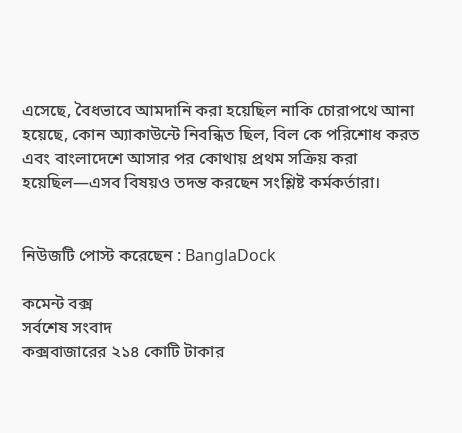এসেছে, বৈধভাবে আমদানি করা হয়েছিল নাকি চোরাপথে আনা হয়েছে, কোন অ্যাকাউন্টে নিবন্ধিত ছিল, বিল কে পরিশোধ করত এবং বাংলাদেশে আসার পর কোথায় প্রথম সক্রিয় করা হয়েছিল—এসব বিষয়ও তদন্ত করছেন সংশ্লিষ্ট কর্মকর্তারা।


নিউজটি পোস্ট করেছেন : BanglaDock

কমেন্ট বক্স
সর্বশেষ সংবাদ
কক্সবাজারের ২১৪ কোটি টাকার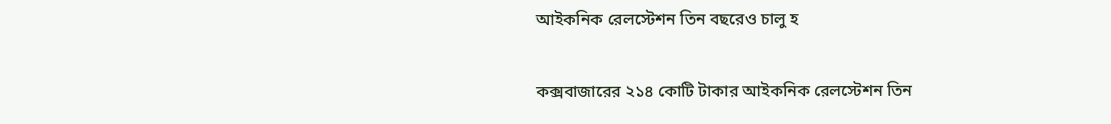আইকনিক রেলস্টেশন তিন বছরেও চালু হ

কক্সবাজারের ২১৪ কোটি টাকার আইকনিক রেলস্টেশন তিন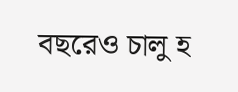বছরেও চালু হ